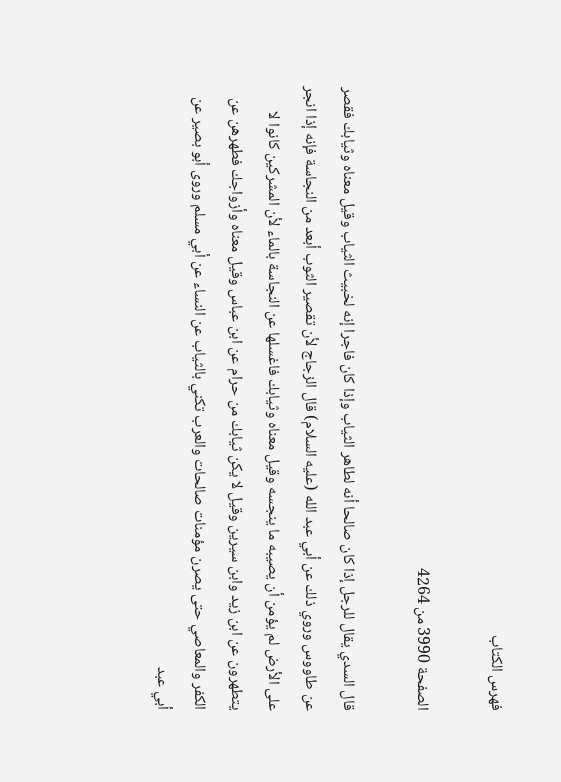فهرس الكتاب

الصفحة 3990 من 4264

قال السدي يقال للرجل إذا كان صالحا أنه لطاهر الثياب وإذا كان فاجرا إنه لخبيث الثياب وقيل معناه وثيابك فقصر عن طاووس وروي ذلك عن أبي عبد الله (عليه السلام) قال الزجاج لأن تقصير الثوب أبعد من النجاسة فإنه إذا انجر على الأرض لم يؤمن أن يصيبه ما ينجسه وقيل معناه وثيابك فاغسلها عن النجاسة بالماء لأن المشركين كانوا لا يتطهرون عن ابن زيد وابن سيرين وقيل لا يكن ثيابك من حرام عن ابن عباس وقيل معناه وأزواجك فطهرهن عن الكفر والمعاصي حتى يصرن مؤمنات صالحات والعرب تكني بالثياب عن النساء عن أبي مسلم وروى أبو بصير عن أبي عبد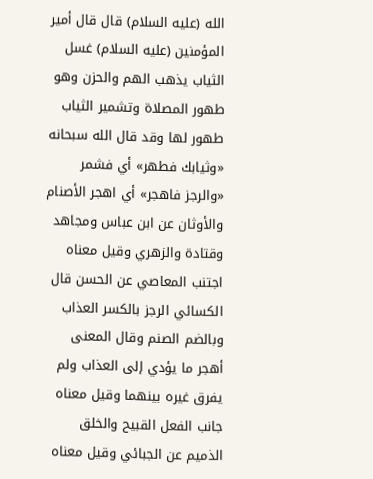الله (عليه السلام) قال قال أمير المؤمنين (عليه السلام) غسل الثياب يذهب الهم والحزن وهو طهور المصلاة وتشمير الثياب طهور لها وقد قال الله سبحانه «وثيابك فطهر» أي فشمر «والرجز فاهجر» أي اهجر الأصنام والأوثان عن ابن عباس ومجاهد وقتادة والزهري وقيل معناه اجتنب المعاصي عن الحسن قال الكسائي الرجز بالكسر العذاب وبالضم الصنم وقال المعنى أهجر ما يؤدي إلى العذاب ولم يفرق غيره بينهما وقيل معناه جانب الفعل القبيح والخلق الذميم عن الجبائي وقيل معناه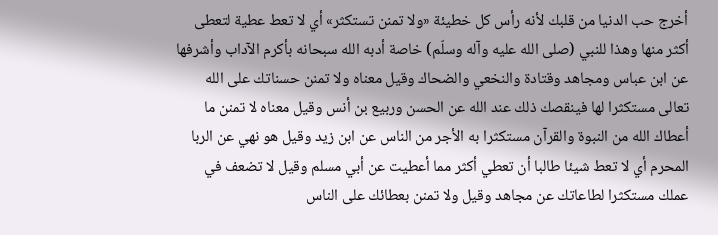أخرج حب الدنيا من قلبك لأنه رأس كل خطيئة «ولا تمنن تستكثر» أي لا تعط عطية لتعطى أكثر منها وهذا للنبي (صلى الله عليه وآله وسلّم) خاصة أدبه الله سبحانه بأكرم الآداب وأشرفها عن ابن عباس ومجاهد وقتادة والنخعي والضحاك وقيل معناه ولا تمنن حسناتك على الله تعالى مستكثرا لها فينقصك ذلك عند الله عن الحسن وربيع بن أنس وقيل معناه لا تمنن ما أعطاك الله من النبوة والقرآن مستكثرا به الأجر من الناس عن ابن زيد وقيل هو نهي عن الربا المحرم أي لا تعط شيئا طالبا أن تعطي أكثر مما أعطيت عن أبي مسلم وقيل لا تضعف في عملك مستكثرا لطاعاتك عن مجاهد وقيل ولا تمنن بعطائك على الناس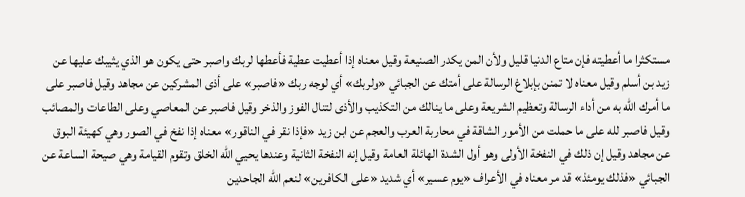مستكثرا ما أعطيته فإن متاع الدنيا قليل ولأن المن يكدر الصنيعة وقيل معناه إذا أعطيت عطية فأعطها لربك واصبر حتى يكون هو الذي يثيبك عليها عن زيد بن أسلم وقيل معناه لا تمنن بإبلاغ الرسالة على أمتك عن الجبائي «ولربك» أي لوجه ربك «فاصبر» على أذى المشركين عن مجاهد وقيل فاصبر على ما أمرك الله به من أداء الرسالة وتعظيم الشريعة وعلى ما ينالك من التكذيب والأذى لتنال الفوز والذخر وقيل فاصبر عن المعاصي وعلى الطاعات والمصائب وقيل فاصبر لله على ما حملت من الأمور الشاقة في محاربة العرب والعجم عن ابن زيد «فإذا نقر في الناقور» معناه إذا نفخ في الصور وهي كهيئة البوق عن مجاهد وقيل إن ذلك في النفخة الأولى وهو أول الشدة الهائلة العامة وقيل إنه النفخة الثانية وعندها يحيي الله الخلق وتقوم القيامة وهي صيحة الساعة عن الجبائي «فذلك يومئذ» قد مر معناه في الأعراف «يوم عسير» أي شديد «على الكافرين» لنعم الله الجاحدين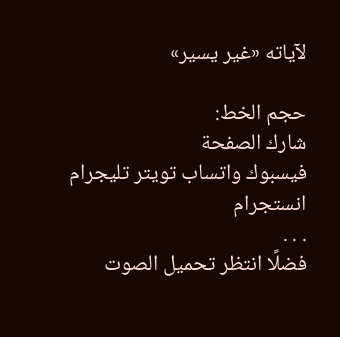لآياته «غير يسير»

حجم الخط:
شارك الصفحة
فيسبوك واتساب تويتر تليجرام انستجرام
. . .
فضلًا انتظر تحميل الصوت